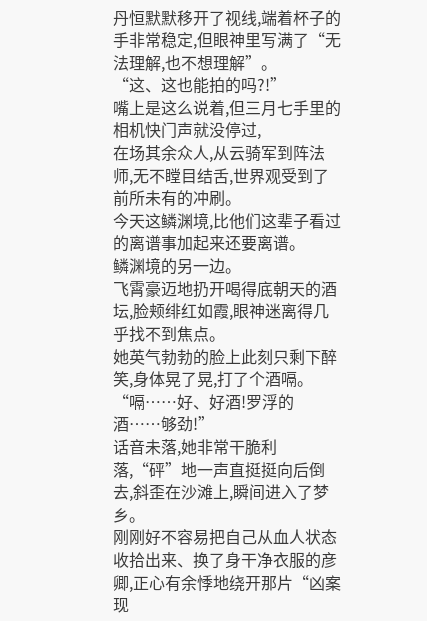丹恒默默移开了视线,端着杯子的手非常稳定,但眼神里写满了“无法理解,也不想理解”。
“这、这也能拍的吗?!”
嘴上是这么说着,但三月七手里的相机快门声就没停过,
在场其余众人,从云骑军到阵法师,无不瞠目结舌,世界观受到了前所未有的冲刷。
今天这鳞渊境,比他们这辈子看过的离谱事加起来还要离谱。
鳞渊境的另一边。
飞霄豪迈地扔开喝得底朝天的酒坛,脸颊绯红如霞,眼神迷离得几乎找不到焦点。
她英气勃勃的脸上此刻只剩下醉笑,身体晃了晃,打了个酒嗝。
“嗝……好、好酒!罗浮的酒……够劲!”
话音未落,她非常干脆利落,“砰”地一声直挺挺向后倒去,斜歪在沙滩上,瞬间进入了梦乡。
刚刚好不容易把自己从血人状态收拾出来、换了身干净衣服的彦卿,正心有余悸地绕开那片“凶案现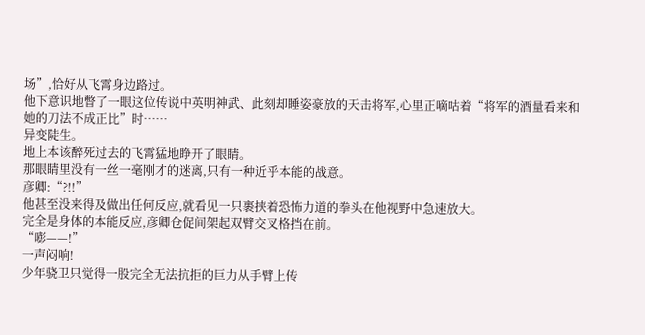场”,恰好从飞霄身边路过。
他下意识地瞥了一眼这位传说中英明神武、此刻却睡姿豪放的天击将军,心里正嘀咕着“将军的酒量看来和她的刀法不成正比”时……
异变陡生。
地上本该醉死过去的飞霄猛地睁开了眼睛。
那眼睛里没有一丝一毫刚才的迷离,只有一种近乎本能的战意。
彦卿:“?!!”
他甚至没来得及做出任何反应,就看见一只裹挟着恐怖力道的拳头在他视野中急速放大。
完全是身体的本能反应,彦卿仓促间架起双臂交叉格挡在前。
“嘭——!”
一声闷响!
少年骁卫只觉得一股完全无法抗拒的巨力从手臂上传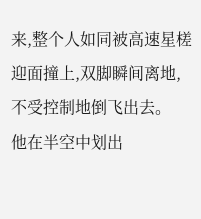来,整个人如同被高速星槎迎面撞上,双脚瞬间离地,不受控制地倒飞出去。
他在半空中划出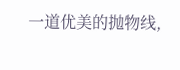一道优美的抛物线,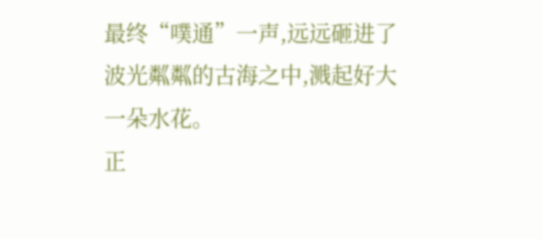最终“噗通”一声,远远砸进了波光粼粼的古海之中,溅起好大一朵水花。
正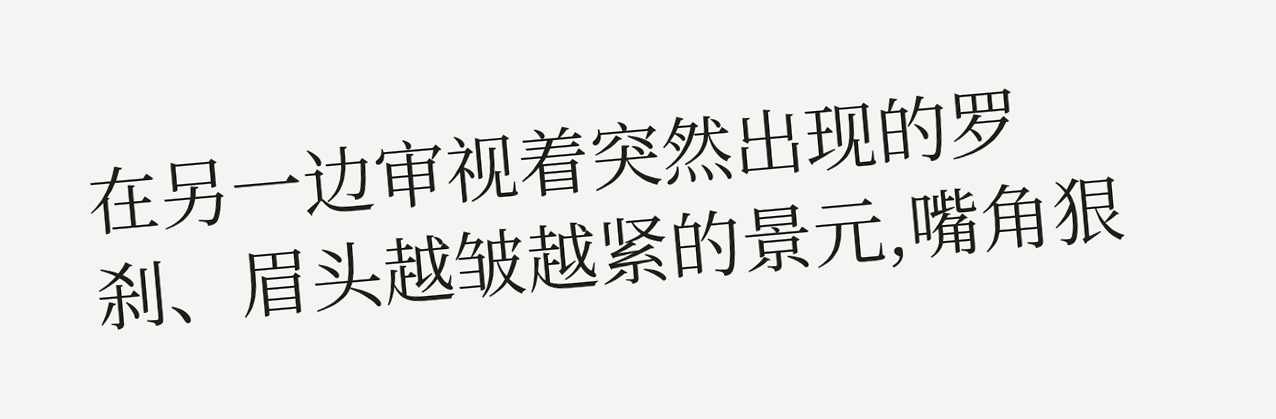在另一边审视着突然出现的罗刹、眉头越皱越紧的景元,嘴角狠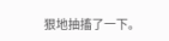狠地抽搐了一下。